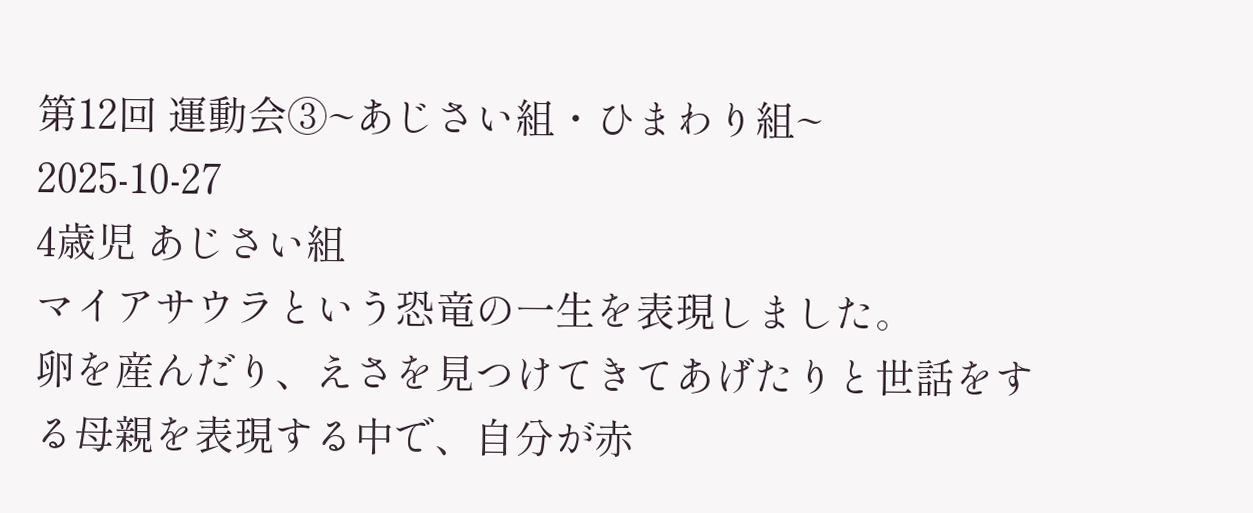第12回 運動会③~あじさい組・ひまわり組~
2025-10-27
4歳児 あじさい組
マイアサウラという恐竜の一生を表現しました。
卵を産んだり、えさを見つけてきてあげたりと世話をする母親を表現する中で、自分が赤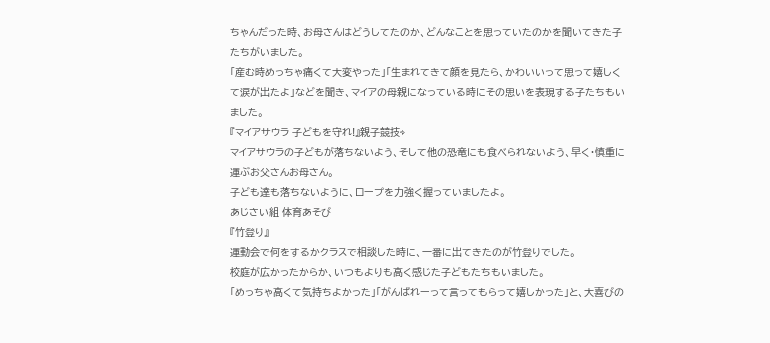ちゃんだった時、お母さんはどうしてたのか、どんなことを思っていたのかを聞いてきた子たちがいました。
「産む時めっちゃ痛くて大変やった」「生まれてきて顔を見たら、かわいいって思って嬉しくて涙が出たよ」などを聞き、マイアの母親になっている時にその思いを表現する子たちもいました。
『マイアサウラ 子どもを守れ!』親子競技⇨
マイアサウラの子どもが落ちないよう、そして他の恐竜にも食べられないよう、早く・慎重に運ぶお父さんお母さん。
子ども達も落ちないように、ロープを力強く握っていましたよ。
あじさい組 体育あそび
『竹登り』
運動会で何をするかクラスで相談した時に、一番に出てきたのが竹登りでした。
校庭が広かったからか、いつもよりも高く感じた子どもたちもいました。
「めっちゃ高くて気持ちよかった」「がんばれーって言ってもらって嬉しかった」と、大喜びの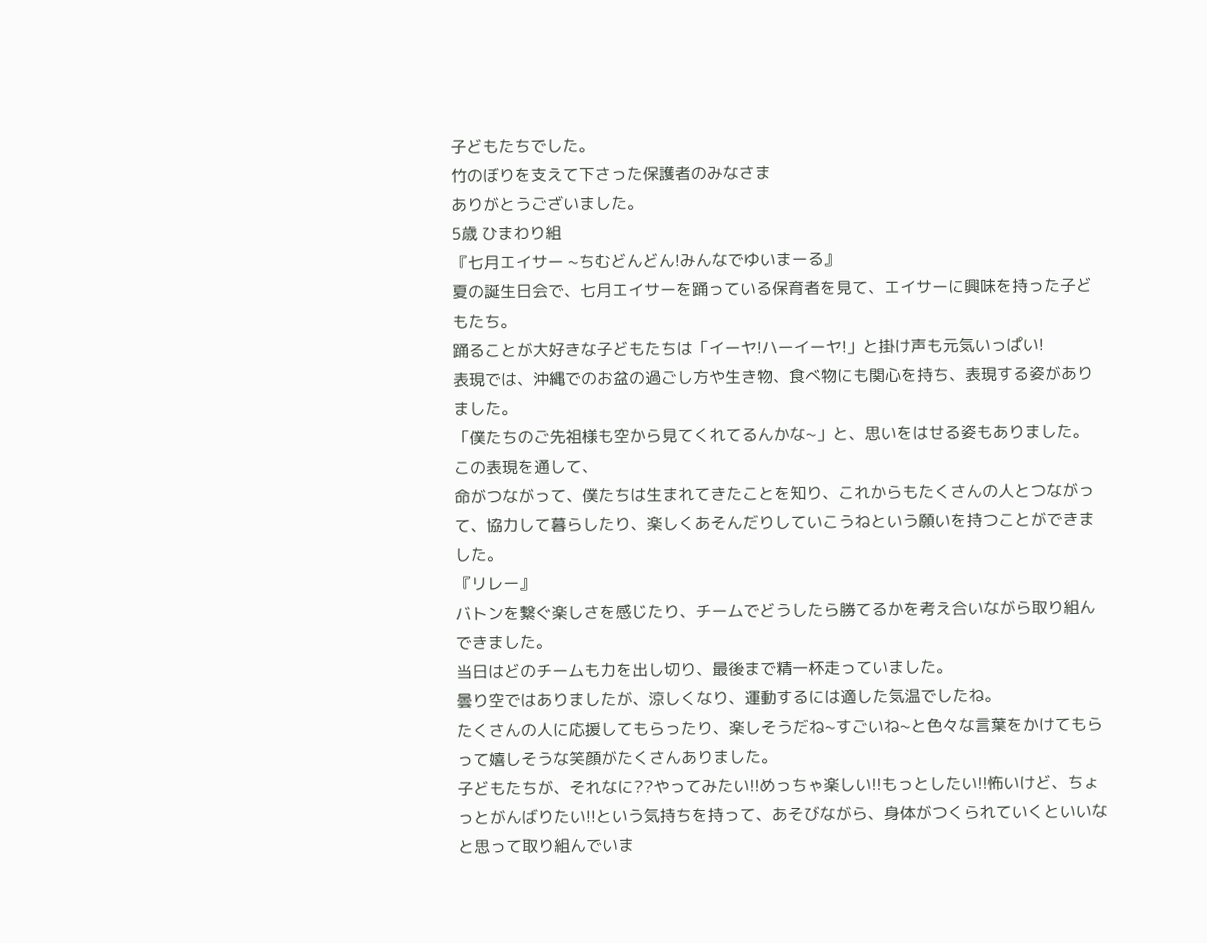子どもたちでした。
竹のぼりを支えて下さった保護者のみなさま
ありがとうございました。
5歳 ひまわり組
『七月エイサー ~ちむどんどん!みんなでゆいまーる』
夏の誕生日会で、七月エイサーを踊っている保育者を見て、エイサーに興味を持った子どもたち。
踊ることが大好きな子どもたちは「イーヤ!ハーイーヤ!」と掛け声も元気いっぱい!
表現では、沖縄でのお盆の過ごし方や生き物、食べ物にも関心を持ち、表現する姿がありました。
「僕たちのご先祖様も空から見てくれてるんかな~」と、思いをはせる姿もありました。
この表現を通して、
命がつながって、僕たちは生まれてきたことを知り、これからもたくさんの人とつながって、協力して暮らしたり、楽しくあそんだりしていこうねという願いを持つことができました。
『リレー』
バトンを繋ぐ楽しさを感じたり、チームでどうしたら勝てるかを考え合いながら取り組んできました。
当日はどのチームも力を出し切り、最後まで精一杯走っていました。
曇り空ではありましたが、涼しくなり、運動するには適した気温でしたね。
たくさんの人に応援してもらったり、楽しそうだね~すごいね~と色々な言葉をかけてもらって嬉しそうな笑顔がたくさんありました。
子どもたちが、それなに??やってみたい!!めっちゃ楽しい!!もっとしたい!!怖いけど、ちょっとがんばりたい!!という気持ちを持って、あそびながら、身体がつくられていくといいなと思って取り組んでいま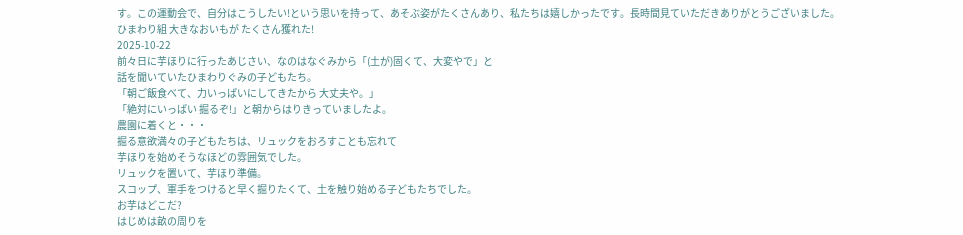す。この運動会で、自分はこうしたい!という思いを持って、あそぶ姿がたくさんあり、私たちは嬉しかったです。長時間見ていただきありがとうございました。
ひまわり組 大きなおいもが たくさん獲れた!
2025-10-22
前々日に芋ほりに行ったあじさい、なのはなぐみから「(土が)固くて、大変やで」と
話を聞いていたひまわりぐみの子どもたち。
「朝ご飯食べて、力いっぱいにしてきたから 大丈夫や。」
「絶対にいっぱい 掘るぞ!」と朝からはりきっていましたよ。
農園に着くと・・・
掘る意欲満々の子どもたちは、リュックをおろすことも忘れて
芋ほりを始めそうなほどの雰囲気でした。
リュックを置いて、芋ほり準備。
スコップ、軍手をつけると早く掘りたくて、土を触り始める子どもたちでした。
お芋はどこだ?
はじめは畝の周りを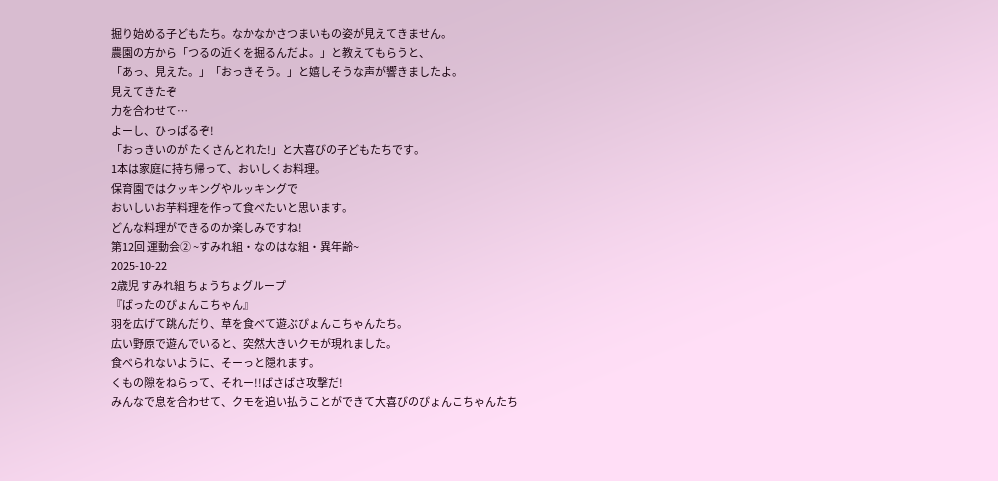掘り始める子どもたち。なかなかさつまいもの姿が見えてきません。
農園の方から「つるの近くを掘るんだよ。」と教えてもらうと、
「あっ、見えた。」「おっきそう。」と嬉しそうな声が響きましたよ。
見えてきたぞ
力を合わせて…
よーし、ひっぱるぞ!
「おっきいのが たくさんとれた!」と大喜びの子どもたちです。
1本は家庭に持ち帰って、おいしくお料理。
保育園ではクッキングやルッキングで
おいしいお芋料理を作って食べたいと思います。
どんな料理ができるのか楽しみですね!
第12回 運動会② ~すみれ組・なのはな組・異年齢~
2025-10-22
2歳児 すみれ組 ちょうちょグループ
『ばったのぴょんこちゃん』
羽を広げて跳んだり、草を食べて遊ぶぴょんこちゃんたち。
広い野原で遊んでいると、突然大きいクモが現れました。
食べられないように、そーっと隠れます。
くもの隙をねらって、それー!!ばさばさ攻撃だ!
みんなで息を合わせて、クモを追い払うことができて大喜びのぴょんこちゃんたち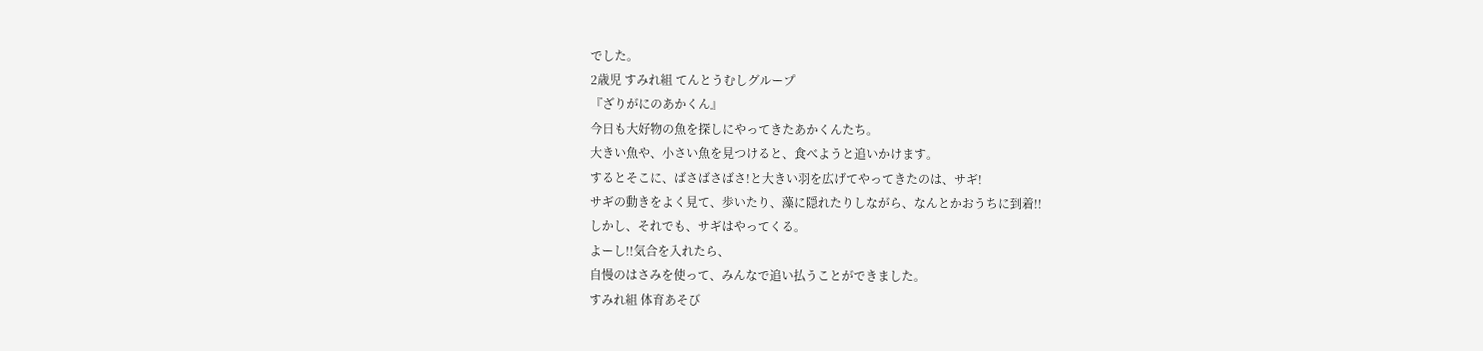でした。
2歳児 すみれ組 てんとうむしグループ
『ざりがにのあかくん』
今日も大好物の魚を探しにやってきたあかくんたち。
大きい魚や、小さい魚を見つけると、食べようと追いかけます。
するとそこに、ばさばさばさ!と大きい羽を広げてやってきたのは、サギ!
サギの動きをよく見て、歩いたり、藻に隠れたりしながら、なんとかおうちに到着!!
しかし、それでも、サギはやってくる。
よーし!!気合を入れたら、
自慢のはさみを使って、みんなで追い払うことができました。
すみれ組 体育あそび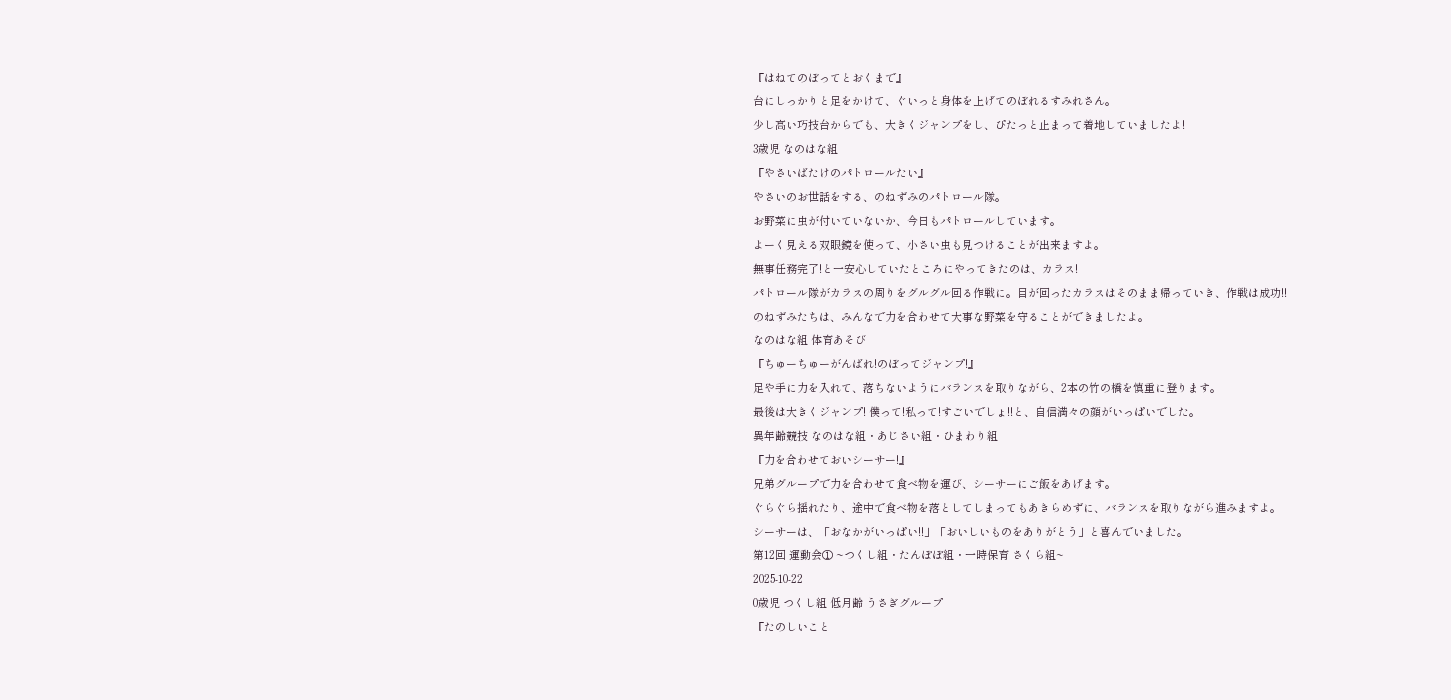『はねてのぼってとおくまで』
台にしっかりと足をかけて、ぐいっと身体を上げてのぼれるすみれさん。
少し高い巧技台からでも、大きくジャンプをし、ぴたっと止まって着地していましたよ!
3歳児 なのはな組
『やさいばたけのパトロールたい』
やさいのお世話をする、のねずみのパトロール隊。
お野菜に虫が付いていないか、今日もパトロールしています。
よーく見える双眼鏡を使って、小さい虫も見つけることが出来ますよ。
無事任務完了!と一安心していたところにやってきたのは、カラス!
パトロール隊がカラスの周りをグルグル回る作戦に。目が回ったカラスはそのまま帰っていき、作戦は成功!!
のねずみたちは、みんなで力を合わせて大事な野菜を守ることができましたよ。
なのはな組 体育あそび
『ちゅーちゅーがんばれ!のぼってジャンプ!』
足や手に力を入れて、落ちないようにバランスを取りながら、2本の竹の橋を慎重に登ります。
最後は大きくジャンプ! 僕って!私って!すごいでしょ!!と、自信満々の顔がいっぱいでした。
異年齢競技 なのはな組・あじさい組・ひまわり組
『力を合わせておいシーサー!』
兄弟グループで力を合わせて食べ物を運び、シーサーにご飯をあげます。
ぐらぐら揺れたり、途中で食べ物を落としてしまってもあきらめずに、バランスを取りながら進みますよ。
シーサーは、「おなかがいっぱい!!」「おいしいものをありがとう」と喜んでいました。
第12回 運動会① ~つくし組・たんぽぽ組・一時保育 さくら組~
2025-10-22
0歳児 つくし組 低月齢 うさぎグループ
『たのしいこと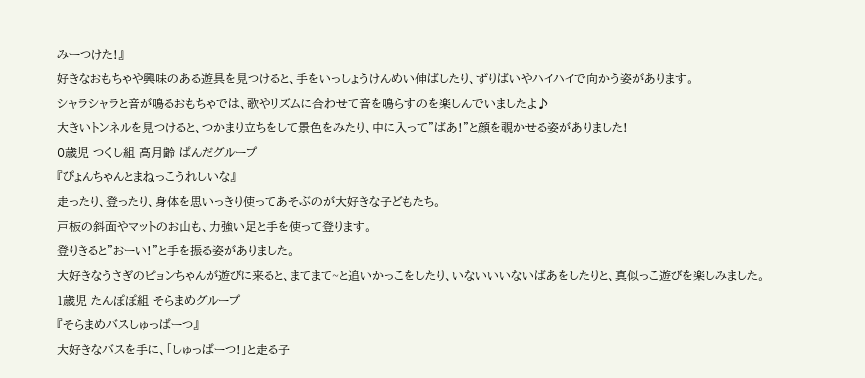みーつけた!』
好きなおもちゃや興味のある遊具を見つけると、手をいっしょうけんめい伸ばしたり、ずりばいやハイハイで向かう姿があります。
シャラシャラと音が鳴るおもちゃでは、歌やリズムに合わせて音を鳴らすのを楽しんでいましたよ♪
大きいトンネルを見つけると、つかまり立ちをして景色をみたり、中に入って”ばあ!”と顔を覗かせる姿がありました!
0歳児 つくし組 高月齢 ぱんだグループ
『ぴょんちゃんとまねっこうれしいな』
走ったり、登ったり、身体を思いっきり使ってあそぶのが大好きな子どもたち。
戸板の斜面やマットのお山も、力強い足と手を使って登ります。
登りきると"おーい!”と手を振る姿がありました。
大好きなうさぎのピョンちゃんが遊びに来ると、まてまて~と追いかっこをしたり、いないいいないばあをしたりと、真似っこ遊びを楽しみました。
1歳児 たんぽぽ組 そらまめグループ
『そらまめバスしゅっぱーつ』
大好きなバスを手に、「しゅっぱーつ!」と走る子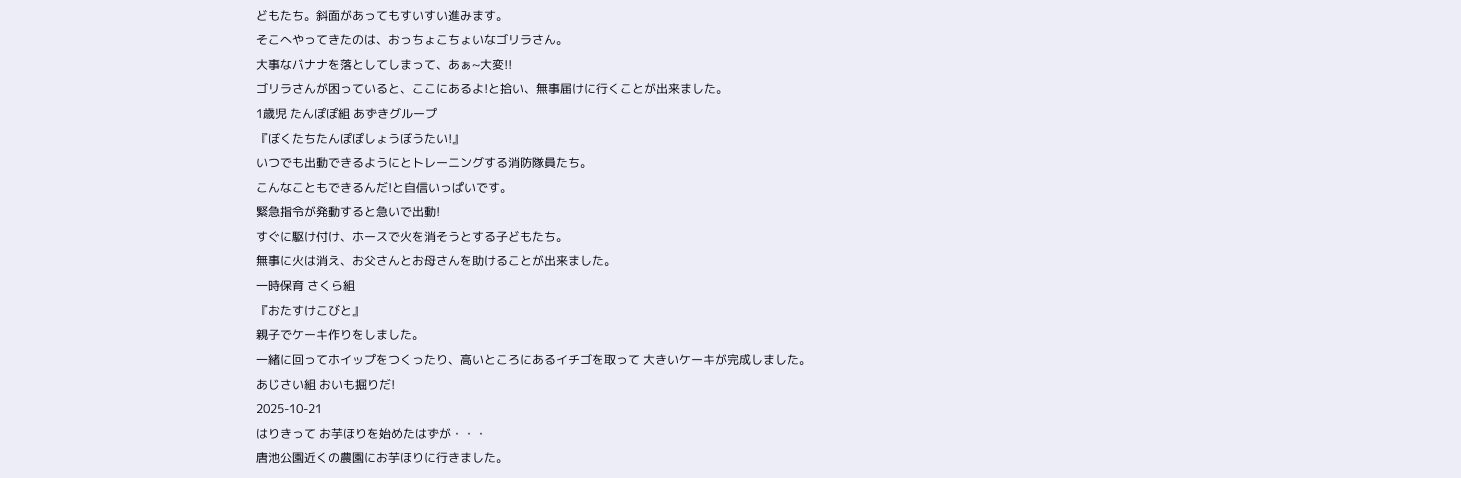どもたち。斜面があってもすいすい進みます。
そこへやってきたのは、おっちょこちょいなゴリラさん。
大事なバナナを落としてしまって、あぁ~大変!!
ゴリラさんが困っていると、ここにあるよ!と拾い、無事届けに行くことが出来ました。
1歳児 たんぽぽ組 あずきグループ
『ぼくたちたんぽぽしょうぼうたい!』
いつでも出動できるようにとトレーニングする消防隊員たち。
こんなこともできるんだ!と自信いっぱいです。
緊急指令が発動すると急いで出動!
すぐに駆け付け、ホースで火を消そうとする子どもたち。
無事に火は消え、お父さんとお母さんを助けることが出来ました。
一時保育 さくら組
『おたすけこびと』
親子でケーキ作りをしました。
一緒に回ってホイップをつくったり、高いところにあるイチゴを取って 大きいケーキが完成しました。
あじさい組 おいも掘りだ!
2025-10-21
はりきって お芋ほりを始めたはずが・・・
唐池公園近くの農園にお芋ほりに行きました。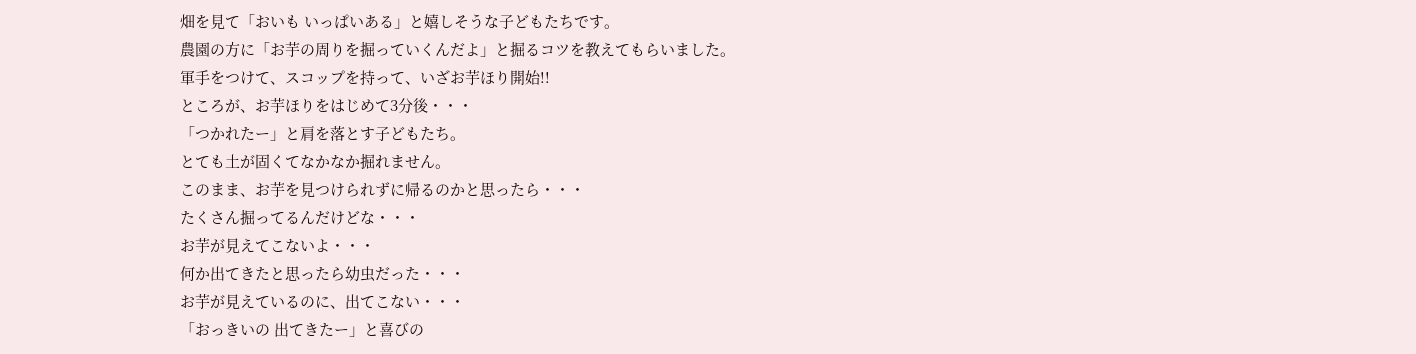畑を見て「おいも いっぱいある」と嬉しそうな子どもたちです。
農園の方に「お芋の周りを掘っていくんだよ」と掘るコツを教えてもらいました。
軍手をつけて、スコップを持って、いざお芋ほり開始!!
ところが、お芋ほりをはじめて3分後・・・
「つかれたー」と肩を落とす子どもたち。
とても土が固くてなかなか掘れません。
このまま、お芋を見つけられずに帰るのかと思ったら・・・
たくさん掘ってるんだけどな・・・
お芋が見えてこないよ・・・
何か出てきたと思ったら幼虫だった・・・
お芋が見えているのに、出てこない・・・
「おっきいの 出てきたー」と喜びの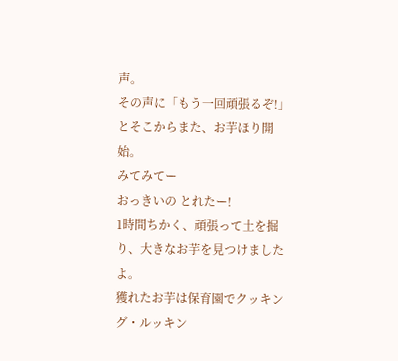声。
その声に「もう一回頑張るぞ!」とそこからまた、お芋ほり開始。
みてみてー
おっきいの とれたー!
1時間ちかく、頑張って土を掘り、大きなお芋を見つけましたよ。
獲れたお芋は保育園でクッキング・ルッキン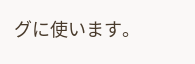グに使います。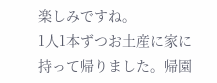楽しみですね。
1人1本ずつお土産に家に持って帰りました。帰園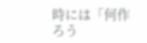時には「何作ろう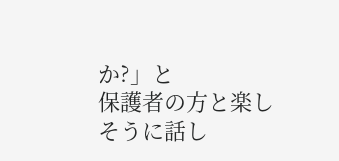か?」と
保護者の方と楽しそうに話し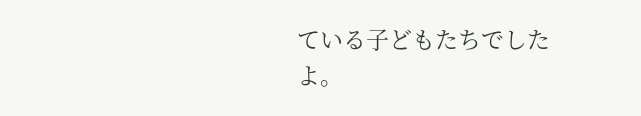ている子どもたちでしたよ。